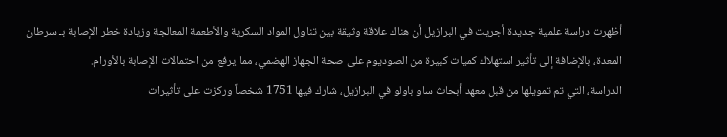أظهرت دراسة علمية جديدة أجريت في البرازيل أن هناك علاقة وثيقة بين تناول المواد السكرية والأطعمة المعالجة وزيادة خطر الإصابة بـ سرطان المعدة، بالإضافة إلى تأثير استهلاك كميات كبيرة من الصوديوم على صحة الجهاز الهضمي، مما يرفع من احتمالات الإصابة بالأورام.
الدراسة، التي تم تمويلها من قبل معهد أبحاث ساو باولو في البرازيل، شارك فيها 1751 شخصاً وركزت على تأثيرات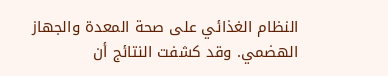النظام الغذائي على صحة المعدة والجهاز الهضمي. وقد كشفت النتائج أن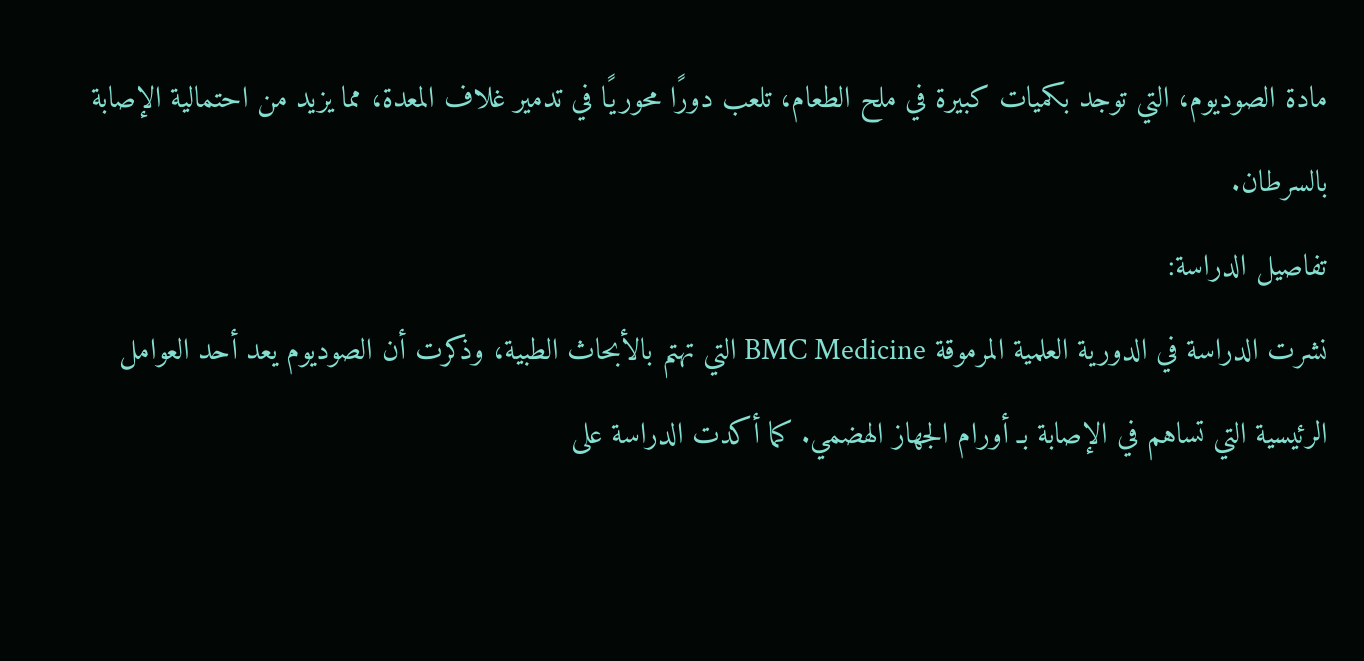مادة الصوديوم، التي توجد بكميات كبيرة في ملح الطعام، تلعب دورًا محوريًا في تدمير غلاف المعدة، مما يزيد من احتمالية الإصابة بالسرطان.
تفاصيل الدراسة:
نشرت الدراسة في الدورية العلمية المرموقة BMC Medicine التي تهتم بالأبحاث الطبية، وذكرت أن الصوديوم يعد أحد العوامل الرئيسية التي تساهم في الإصابة بـ أورام الجهاز الهضمي. كما أكدت الدراسة على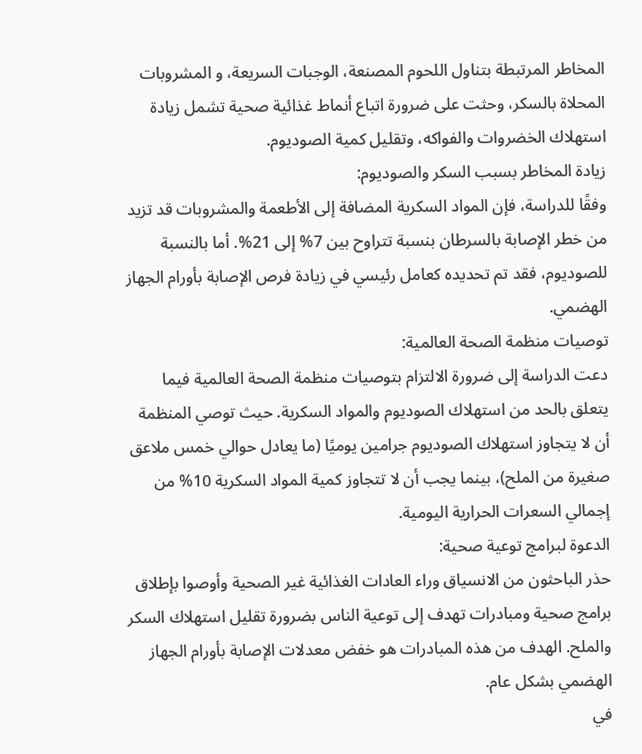المخاطر المرتبطة بتناول اللحوم المصنعة، الوجبات السريعة، و المشروبات المحلاة بالسكر، وحثت على ضرورة اتباع أنماط غذائية صحية تشمل زيادة استهلاك الخضروات والفواكه، وتقليل كمية الصوديوم.
زيادة المخاطر بسبب السكر والصوديوم:
وفقًا للدراسة، فإن المواد السكرية المضافة إلى الأطعمة والمشروبات قد تزيد من خطر الإصابة بالسرطان بنسبة تتراوح بين 7% إلى 21%. أما بالنسبة للصوديوم، فقد تم تحديده كعامل رئيسي في زيادة فرص الإصابة بأورام الجهاز الهضمي.
توصيات منظمة الصحة العالمية:
دعت الدراسة إلى ضرورة الالتزام بتوصيات منظمة الصحة العالمية فيما يتعلق بالحد من استهلاك الصوديوم والمواد السكرية. حيث توصي المنظمة أن لا يتجاوز استهلاك الصوديوم جرامين يوميًا (ما يعادل حوالي خمس ملاعق صغيرة من الملح)، بينما يجب أن لا تتجاوز كمية المواد السكرية 10% من إجمالي السعرات الحرارية اليومية.
الدعوة لبرامج توعية صحية:
حذر الباحثون من الانسياق وراء العادات الغذائية غير الصحية وأوصوا بإطلاق برامج صحية ومبادرات تهدف إلى توعية الناس بضرورة تقليل استهلاك السكر والملح. الهدف من هذه المبادرات هو خفض معدلات الإصابة بأورام الجهاز الهضمي بشكل عام.
في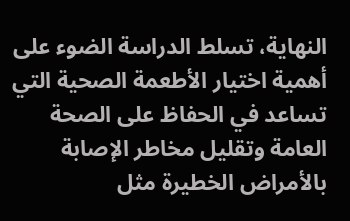النهاية، تسلط الدراسة الضوء على أهمية اختيار الأطعمة الصحية التي تساعد في الحفاظ على الصحة العامة وتقليل مخاطر الإصابة بالأمراض الخطيرة مثل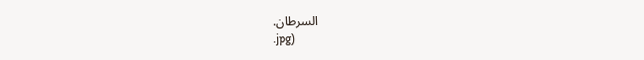السرطان.
.jpg)